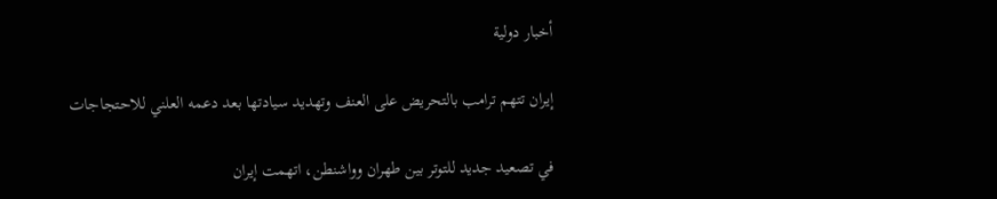أخبار دولية

إيران تتهم ترامب بالتحريض على العنف وتهديد سيادتها بعد دعمه العلني للاحتجاجات

في تصعيد جديد للتوتر بين طهران وواشنطن، اتهمت إيران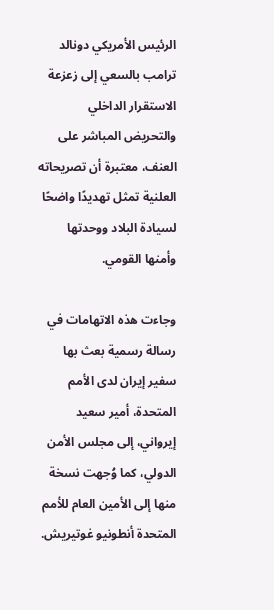الرئيس الأمريكي دونالد ترامب بالسعي إلى زعزعة الاستقرار الداخلي والتحريض المباشر على العنف، معتبرة أن تصريحاته العلنية تمثل تهديدًا واضحًا لسيادة البلاد ووحدتها وأمنها القومي.

وجاءت هذه الاتهامات في رسالة رسمية بعث بها سفير إيران لدى الأمم المتحدة، أمير سعيد إيرواني، إلى مجلس الأمن الدولي، كما وُجهت نسخة منها إلى الأمين العام للأمم المتحدة أنطونيو غوتيريش.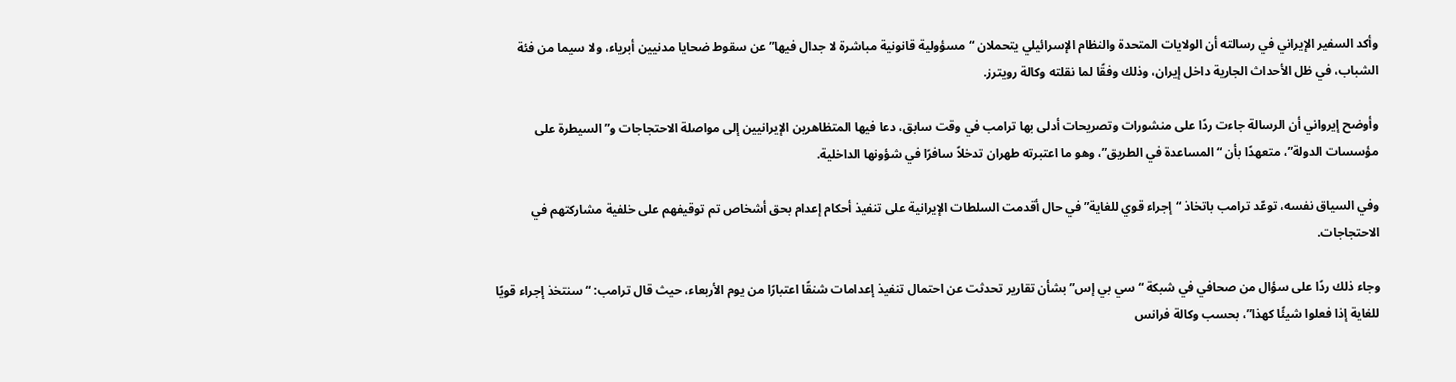وأكد السفير الإيراني في رسالته أن الولايات المتحدة والنظام الإسرائيلي يتحملان “مسؤولية قانونية مباشرة لا جدال فيها” عن سقوط ضحايا مدنيين أبرياء، ولا سيما من فئة الشباب، في ظل الأحداث الجارية داخل إيران، وذلك وفقًا لما نقلته وكالة رويترز.

وأوضح إيرواني أن الرسالة جاءت ردًا على منشورات وتصريحات أدلى بها ترامب في وقت سابق، دعا فيها المتظاهرين الإيرانيين إلى مواصلة الاحتجاجات و”السيطرة على مؤسسات الدولة”، متعهدًا بأن “المساعدة في الطريق”، وهو ما اعتبرته طهران تدخلاً سافرًا في شؤونها الداخلية.

وفي السياق نفسه، توعّد ترامب باتخاذ “إجراء قوي للغاية” في حال أقدمت السلطات الإيرانية على تنفيذ أحكام إعدام بحق أشخاص تم توقيفهم على خلفية مشاركتهم في الاحتجاجات.

وجاء ذلك ردًا على سؤال من صحافي في شبكة “سي بي إس” بشأن تقارير تحدثت عن احتمال تنفيذ إعدامات شنقًا اعتبارًا من يوم الأربعاء، حيث قال ترامب: “سنتخذ إجراء قويًا للغاية إذا فعلوا شيئًا كهذا”، بحسب وكالة فرانس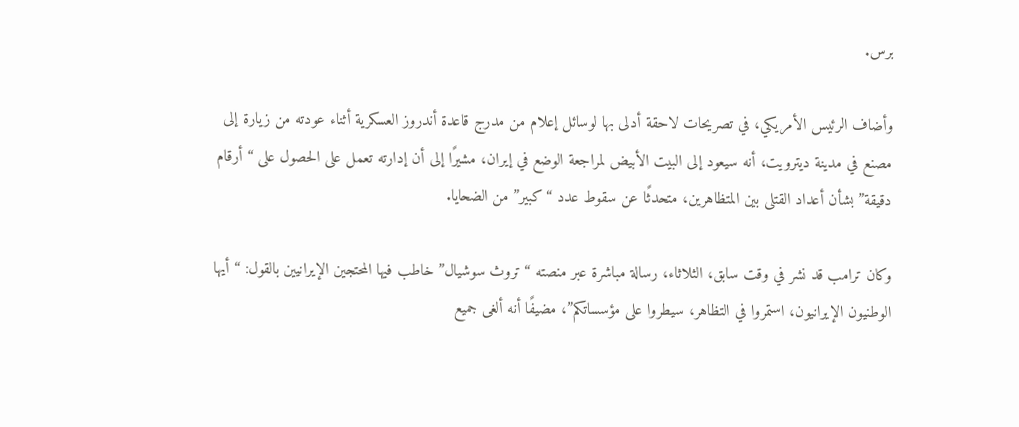برس.

وأضاف الرئيس الأمريكي، في تصريحات لاحقة أدلى بها لوسائل إعلام من مدرج قاعدة أندروز العسكرية أثناء عودته من زيارة إلى مصنع في مدينة ديترويت، أنه سيعود إلى البيت الأبيض لمراجعة الوضع في إيران، مشيرًا إلى أن إدارته تعمل على الحصول على “أرقام دقيقة” بشأن أعداد القتلى بين المتظاهرين، متحدثًا عن سقوط عدد “كبير” من الضحايا.

وكان ترامب قد نشر في وقت سابق، الثلاثاء، رسالة مباشرة عبر منصته “تروث سوشيال” خاطب فيها المحتجين الإيرانيين بالقول: “أيها الوطنيون الإيرانيون، استمروا في التظاهر، سيطروا على مؤسساتكم”، مضيفًا أنه ألغى جميع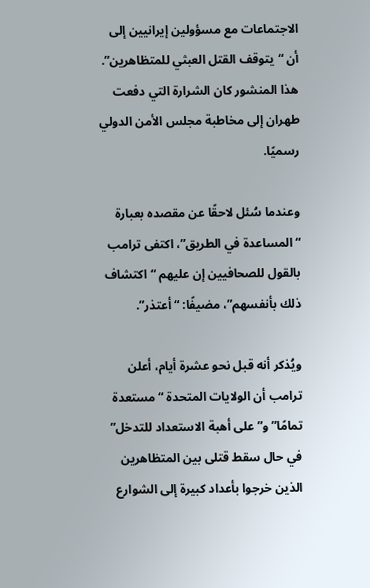الاجتماعات مع مسؤولين إيرانيين إلى أن “يتوقف القتل العبثي للمتظاهرين”. هذا المنشور كان الشرارة التي دفعت طهران إلى مخاطبة مجلس الأمن الدولي رسميًا.

وعندما سُئل لاحقًا عن مقصده بعبارة “المساعدة في الطريق”، اكتفى ترامب بالقول للصحافيين إن عليهم “اكتشاف ذلك بأنفسهم”، مضيفًا: “أعتذر”.

ويُذكر أنه قبل نحو عشرة أيام، أعلن ترامب أن الولايات المتحدة “مستعدة تمامًا” و”على أهبة الاستعداد للتدخل” في حال سقط قتلى بين المتظاهرين الذين خرجوا بأعداد كبيرة إلى الشوارع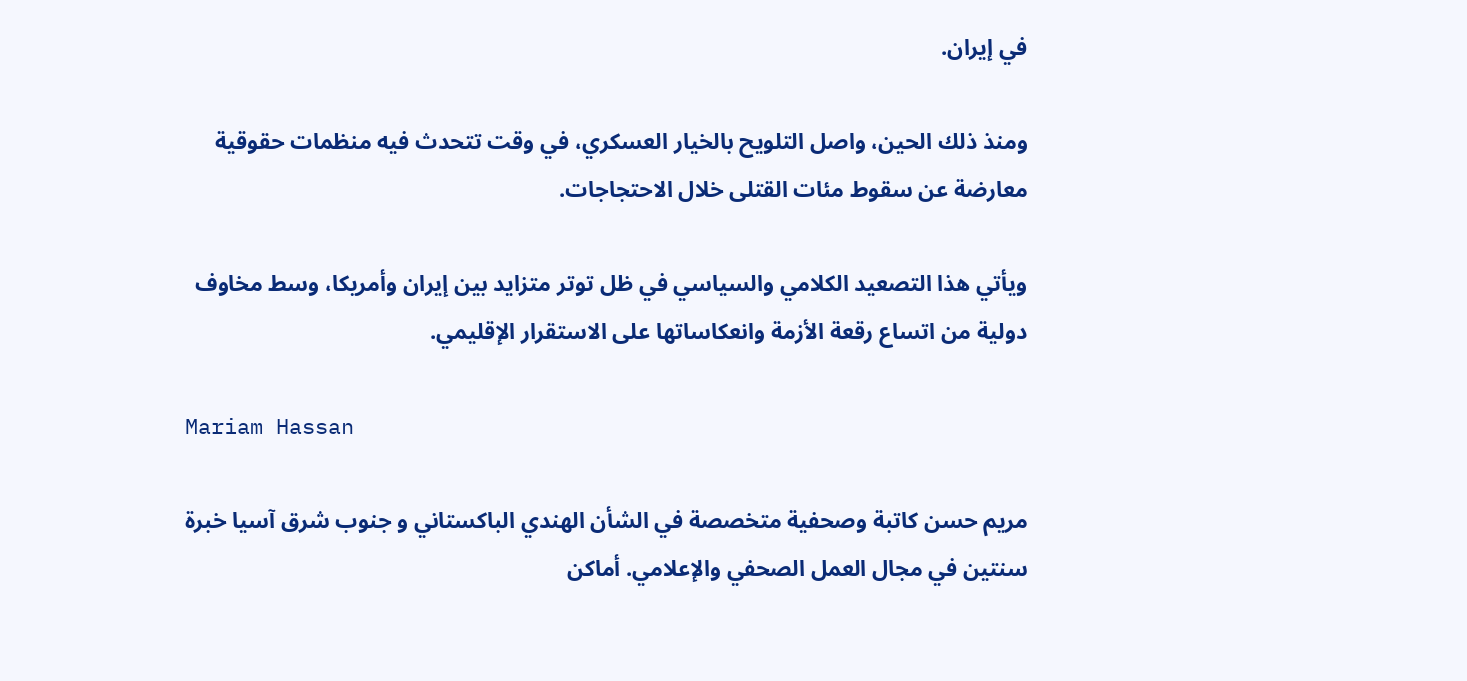في إيران.

ومنذ ذلك الحين، واصل التلويح بالخيار العسكري، في وقت تتحدث فيه منظمات حقوقية معارضة عن سقوط مئات القتلى خلال الاحتجاجات.

ويأتي هذا التصعيد الكلامي والسياسي في ظل توتر متزايد بين إيران وأمريكا، وسط مخاوف دولية من اتساع رقعة الأزمة وانعكاساتها على الاستقرار الإقليمي.

Mariam Hassan

مريم حسن كاتبة وصحفية متخصصة في الشأن الهندي الباكستاني و جنوب شرق آسيا خبرة سنتين في مجال العمل الصحفي والإعلامي. أماكن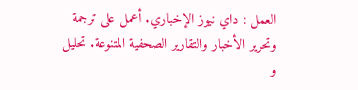العمل : داي نيوز الإخباري. أعمل على ترجمة وتحرير الأخبار والتقارير الصحفية المتنوعة. تحليل و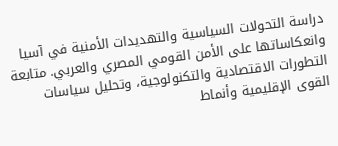دراسة التحولات السياسية والتهديدات الأمنية في آسيا وانعكاساتها على الأمن القومي المصري والعربي. متابعة التطورات الاقتصادية والتكنولوجية، وتحليل سياسات القوى الإقليمية وأنماط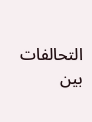التحالفات بين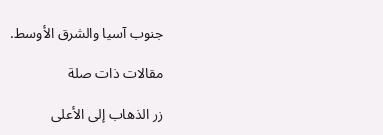جنوب آسيا والشرق الأوسط.

مقالات ذات صلة

زر الذهاب إلى الأعلى